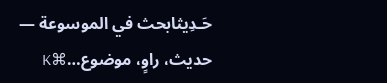حَـدِيثابحث في الموسوعة — حديث، راوٍ، موضوع…⌘K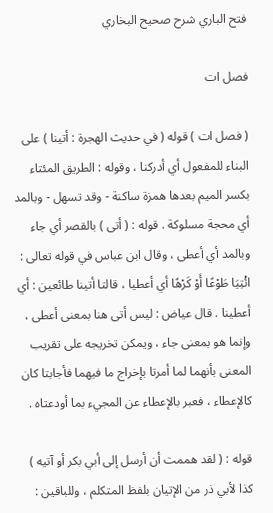فتح الباري شرح صحيح البخاري

فصل ات

( فصل ات ) قوله ( في حديث الهجرة : أتينا ) على البناء للمفعول أي أدركنا ، وقوله : الطريق المئتاء بكسر الميم بعدها همزة ساكنة - وقد تسهل - وبالمد أي محجة مسلوكة . قوله : ( أتى ) بالقصر أي جاء وبالمد أي أعطى ، وقال ابن عباس في قوله تعالى : ائْتِيَا طَوْعًا أَوْ كَرْهًا أي أعطيا ، قالتا أتينا طائعين : أي أعطينا . قال عياض : ليس أتى هنا بمعنى أعطى ، وإنما هو بمعنى جاء ، ويمكن تخريجه على تقريب المعنى بأنهما لما أمرتا بإخراج ما فيهما فأجابتا كان كالإعطاء ، فعبر بالإعطاء عن المجيء بما أودعتاه .

قوله : ( لقد هممت أن أرسل إلى أبي بكر أو آتيه ) كذا لأبي ذر من الإتيان بلفظ المتكلم ، وللباقين :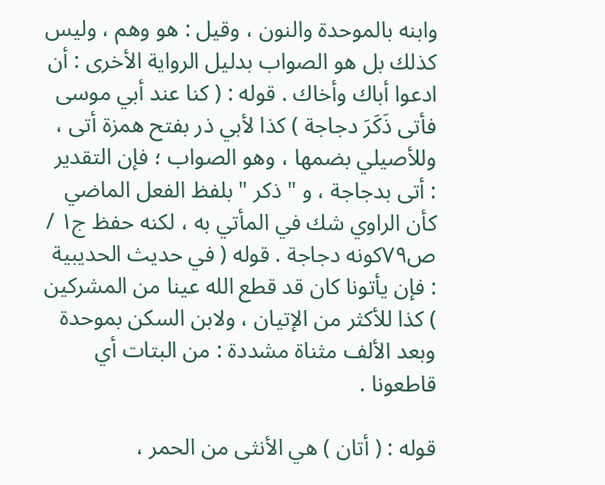وابنه بالموحدة والنون ، وقيل : هو وهم ، وليس كذلك بل هو الصواب بدليل الرواية الأخرى : أن ادعوا أباك وأخاك . قوله : ( كنا عند أبي موسى فأتى ذَكَرَ دجاجة ) كذا لأبي ذر بفتح همزة أتى ، وللأصيلي بضمها ، وهو الصواب ؛ فإن التقدير : أتى بدجاجة ، و " ذكر " بلفظ الفعل الماضي كأن الراوي شك في المأتي به ، لكنه حفظ ج١ / ص٧٩كونه دجاجة . قوله ( في حديث الحديبية : فإن يأتونا كان قد قطع الله عينا من المشركين ) كذا للأكثر من الإتيان ، ولابن السكن بموحدة وبعد الألف مثناة مشددة : من البتات أي قاطعونا .

قوله : ( أتان ) هي الأنثى من الحمر ،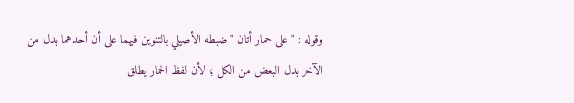وقوله : " على حمار أتان " ضبطه الأصيلي بالتنوين فيهما على أن أحدهما بدل من الآخر بدل البعض من الكل ؛ لأن لفظ الحمار يطلق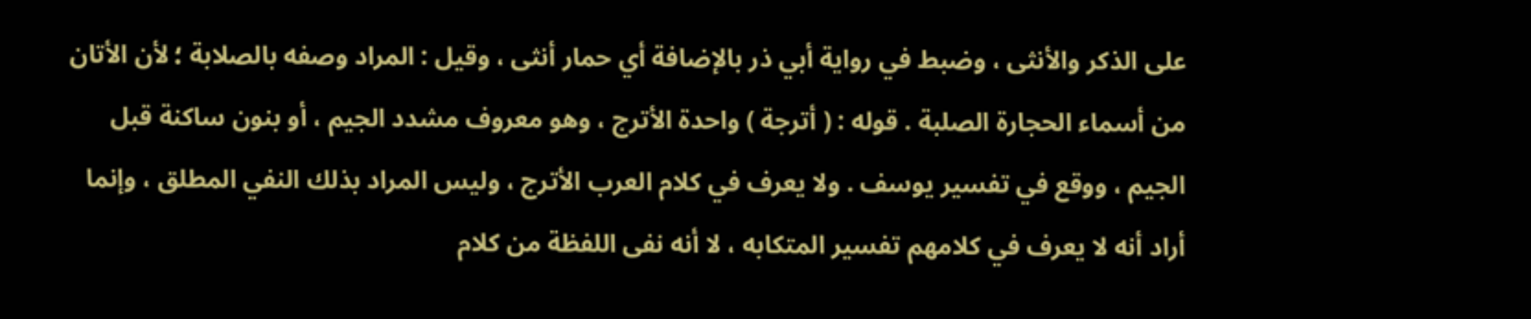على الذكر والأنثى ، وضبط في رواية أبي ذر بالإضافة أي حمار أنثى ، وقيل : المراد وصفه بالصلابة ؛ لأن الأتان من أسماء الحجارة الصلبة . قوله : ( أترجة ) واحدة الأترج ، وهو معروف مشدد الجيم ، أو بنون ساكنة قبل الجيم ، ووقع في تفسير يوسف . ولا يعرف في كلام العرب الأترج ، وليس المراد بذلك النفي المطلق ، وإنما أراد أنه لا يعرف في كلامهم تفسير المتكابه ، لا أنه نفى اللفظة من كلام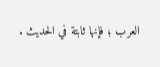العرب ؛ فإنها ثابتة في الحديث .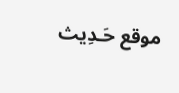موقع حَـدِيث